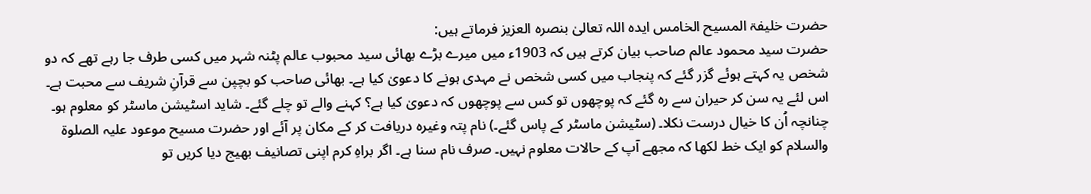حضرت خلیفۃ المسیح الخامس ایدہ اللہ تعالیٰ بنصرہ العزیز فرماتے ہیں:
حضرت سید محمود عالم صاحب بیان کرتے ہیں کہ 1903ء میں میرے بڑے بھائی سید محبوب عالم پٹنہ شہر میں کسی طرف جا رہے تھے کہ دو شخص یہ کہتے ہوئے گزر گئے کہ پنجاب میں کسی شخص نے مہدی ہونے کا دعویٰ کیا ہے۔ بھائی صاحب کو بچپن سے قرآنِ شریف سے محبت ہے۔ اس لئے یہ سن کر حیران سے رہ گئے کہ پوچھوں تو کس سے پوچھوں کہ دعویٰ کیا ہے؟ کہنے والے تو چلے گئے۔ شاید اسٹیشن ماسٹر کو معلوم ہو۔ چنانچہ اُن کا خیال درست نکلا۔ (سٹیشن ماسٹر کے پاس گئے۔) نام پتہ وغیرہ دریافت کر کے مکان پر آئے اور حضرت مسیح موعود علیہ الصلوۃ والسلام کو ایک خط لکھا کہ مجھے آپ کے حالات معلوم نہیں۔ صرف نام سنا ہے۔ اگر براہِ کرم اپنی تصانیف بھیج دیا کریں تو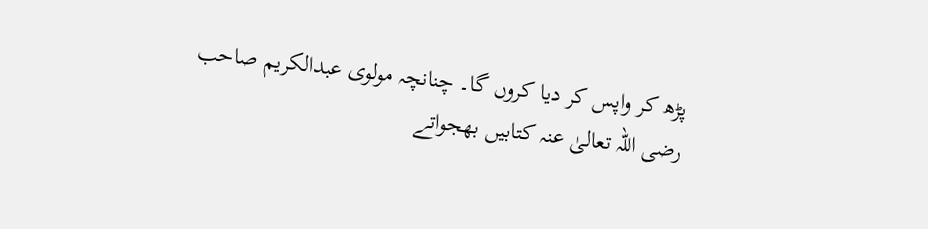پڑھ کر واپس کر دیا کروں گا۔ چنانچہ مولوی عبدالکریم صاحب رضی اللہ تعالیٰ عنہ کتابیں بھجواتے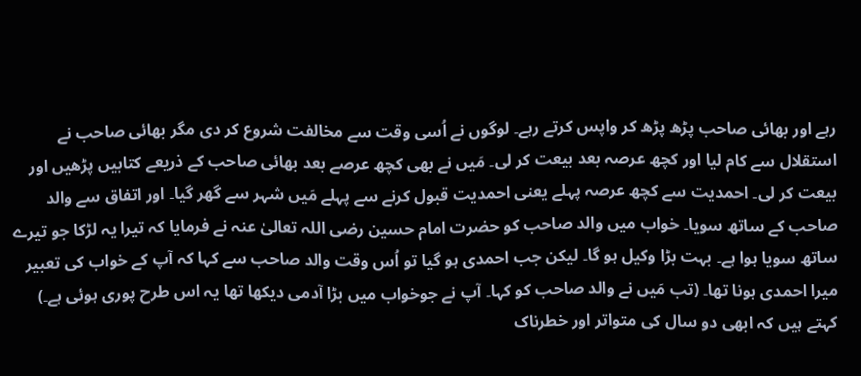رہے اور بھائی صاحب پڑھ پڑھ کر واپس کرتے رہے۔ لوگوں نے اُسی وقت سے مخالفت شروع کر دی مگر بھائی صاحب نے استقلال سے کام لیا اور کچھ عرصہ بعد بیعت کر لی۔ مَیں نے بھی کچھ عرصے بعد بھائی صاحب کے ذریعے کتابیں پڑھیں اور بیعت کر لی۔ احمدیت سے کچھ عرصہ پہلے یعنی احمدیت قبول کرنے سے پہلے مَیں شہر سے گھر گیا۔ اور اتفاق سے والد صاحب کے ساتھ سویا۔ خواب میں والد صاحب کو حضرت امام حسین رضی اللہ تعالیٰ عنہ نے فرمایا کہ تیرا یہ لڑکا جو تیرے ساتھ سویا ہوا ہے۔ بہت بڑا وکیل ہو گا۔ لیکن جب احمدی ہو گیا تو اُس وقت والد صاحب سے کہا کہ آپ کے خواب کی تعبیر میرا احمدی ہونا تھا۔ (تب مَیں نے والد صاحب کو کہا۔ آپ نے جوخواب میں بڑا آدمی دیکھا تھا یہ اس طرح پوری ہوئی ہے۔) کہتے ہیں کہ ابھی دو سال کی متواتر اور خطرناک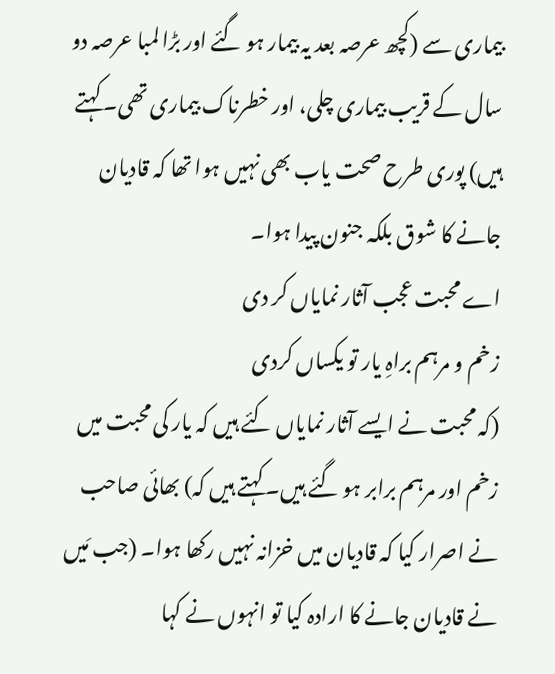بیماری سے (کچھ عرصہ بعد یہ بیمار ہو گئے اور بڑا لمبا عرصہ دو سال کے قریب بیماری چلی، اور خطرناک بیماری تھی۔ کہتے ہیں) پوری طرح صحت یاب بھی نہیں ہوا تھا کہ قادیان جانے کا شوق بلکہ جنون پیدا ہوا۔
اے محبت عجب آثار نمایاں کر دی
زخم و مرہم براہِ یار تو یکساں کردی
(کہ محبت نے ایسے آثار نمایاں کئے ہیں کہ یار کی محبت میں زخم اور مرہم برابر ہو گئے ہیں۔ کہتے ہیں کہ) بھائی صاحب نے اصرار کیا کہ قادیان میں خزانہ نہیں رکھا ہوا۔ (جب مَیں نے قادیان جانے کا ارادہ کیا تو انہوں نے کہا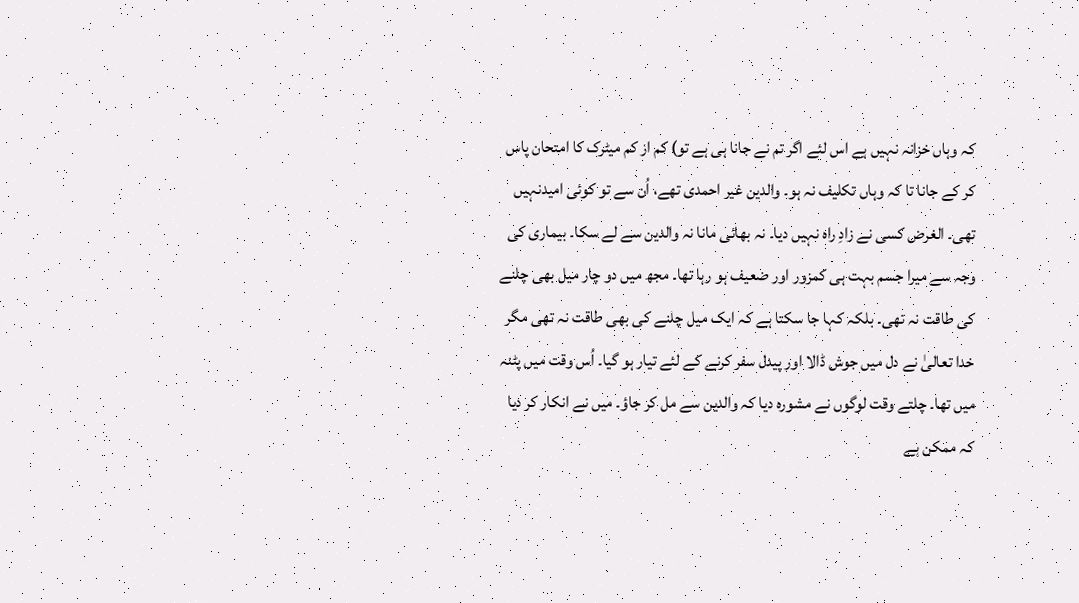کہ وہاں خزانہ نہیں ہے اس لئے اگر تم نے جانا ہی ہے تو) کم از کم میٹرک کا امتحان پاس کر کے جانا تا کہ وہاں تکلیف نہ ہو۔ والدین غیر احمدی تھے، اُن سے تو کوئی امیدنہیں تھی۔ الغرض کسی نے زادِ راہ نہیں دیا۔ نہ بھائی مانا نہ والدین سے لے سکا۔ بیماری کی وجہ سے میرا جسم بہت ہی کمزور اور ضعیف ہو رہا تھا۔ مجھ میں دو چار میل بھی چلنے کی طاقت نہ تھی۔ بلکہ کہا جا سکتا ہے کہ ایک میل چلنے کی بھی طاقت نہ تھی مگر خدا تعالیٰ نے دل میں جوش ڈالا اور پیدل سفر کرنے کے لئے تیار ہو گیا۔ اُس وقت میں پٹنہ میں تھا۔ چلتے وقت لوگوں نے مشورہ دیا کہ والدین سے مل کر جاؤ۔ میں نے انکار کر دیا کہ ممکن ہے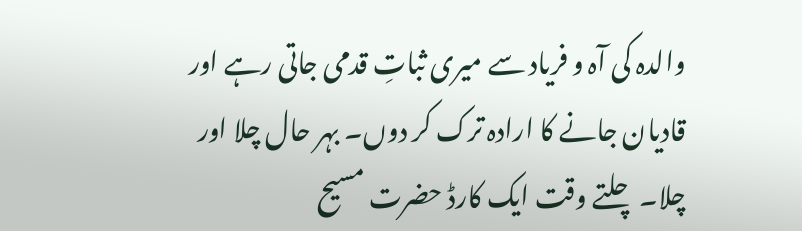والدہ کی آہ و فریاد سے میری ثباتِ قدمی جاتی رہے اور قادیان جانے کا ارادہ ترک کر دوں۔ بہر حال چلا اور چلا۔ چلتے وقت ایک کارڈ حضرت مسیح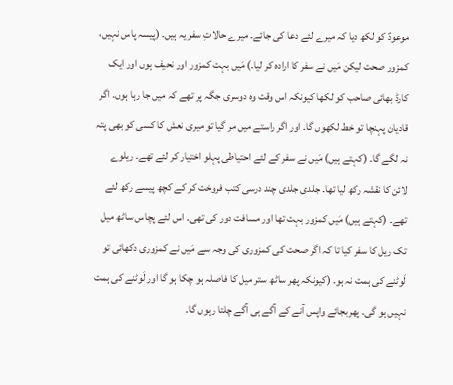موعودؑ کو لکھ دیا کہ میرے لئے دعا کی جائے۔ میرے حالاتِ سفر یہ ہیں۔ (پیسہ پاس نہیں، کمزور صحت لیکن مَیں نے سفر کا ارادہ کر لیا۔) مَیں بہت کمزور اور نحیف ہوں اور ایک کارڈ بھائی صاحب کو لکھا کیونکہ اس وقت وہ دوسری جگہ پر تھے کہ میں جا رہا ہوں۔ اگر قادیان پہنچا تو خط لکھوں گا۔ اور اگر راستے میں مر گیا تو میری نعش کا کسی کو بھی پتہ نہ لگے گا۔ (کہتے ہیں) مَیں نے سفر کے لئے احتیاطی پہلو اختیار کر لئے تھے۔ ریلوے لائن کا نقشہ رکھ لیا تھا۔ جلدی جلدی چند درسی کتب فروخت کر کے کچھ پیسے رکھ لئے تھے۔ (کہتے ہیں) مَیں کمزور بہت تھا اور مسافت دور کی تھی۔ اس لئے پچاس ساٹھ میل تک ریل کا سفر کیا تا کہ اگر صحت کی کمزوری کی وجہ سے مَیں نے کمزوری دکھائی تو لَوٹنے کی ہمت نہ ہو۔ (کیونکہ پھر ساٹھ ستر میل کا فاصلہ ہو چکا ہو گا اور لَوٹنے کی ہمت نہیں ہو گی۔ پھربجائے واپس آنے کے آگے ہی آگے چلتا رہوں گا۔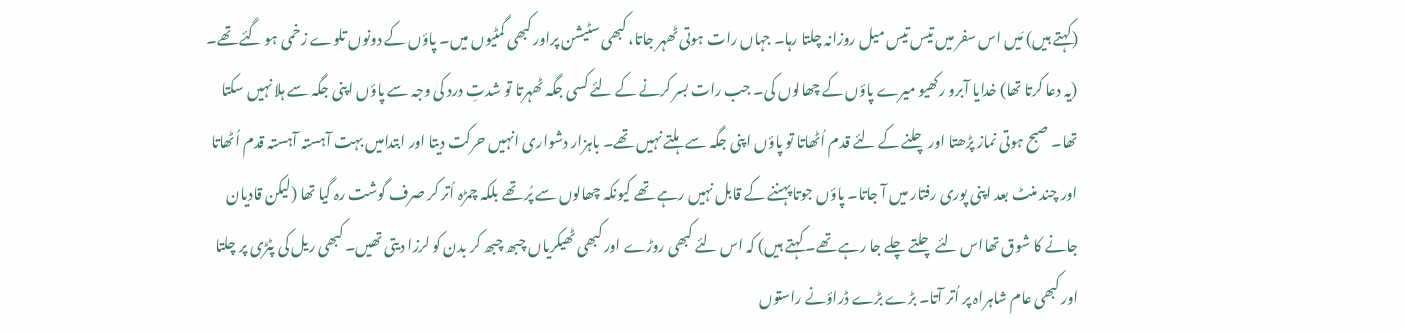(کہتے ہیں) مَیں اس سفر میں تیس تیس میل روزانہ چلتا رہا۔ جہاں رات ہوتی ٹھہر جاتا، کبھی سٹیشن پراور کبھی گمٹیوں میں۔ پاؤں کے دونوں تلوے زخمی ہو گئے تھے۔ (یہ دعا کرتا تھا) خدایا آبرو رکھیو میرے پاؤں کے چھالوں کی۔ جب رات بسر کرنے کے لئے کسی جگہ ٹھہرتا تو شدتِ درد کی وجہ سے پاؤں اپنی جگہ سے ہلا نہیں سکتا تھا۔ صبح ہوتی نماز پڑھتا اور چلنے کے لئے قدم اُٹھاتا تو پاؤں اپنی جگہ سے ہلتے نہیں تھے۔ باہزار دشواری انہیں حرکت دیتا اور ابتدامیں بہت آہستہ آہستہ قدم اُٹھاتا اور چند منٹ بعد اپنی پوری رفتار میں آ جاتا۔ پاؤں جوتا پہننے کے قابل نہیں رہے تھے کیونکہ چھالوں سے پُر تھے بلکہ چمڑہ اُتر کر صرف گوشت رہ گیا تھا (لیکن قادیان جانے کا شوق تھااس لئے چلتے چلے جا رہے تھے۔ کہتے ہیں) کہ اس لئے کبھی روڑے اور کبھی ٹھیکریاں چبھ چبھ کر بدن کو لرزا دیتی تھیں۔ کبھی ریل کی پٹڑی پر چلتا اور کبھی عام شاہراہ پر اُتر آتا۔ بڑے بڑے ڈراؤنے راستوں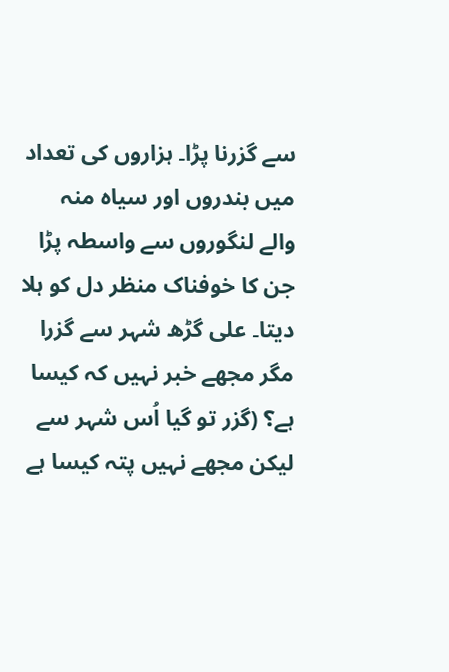سے گزرنا پڑا۔ ہزاروں کی تعداد میں بندروں اور سیاہ منہ والے لنگوروں سے واسطہ پڑا جن کا خوفناک منظر دل کو ہلا دیتا۔ علی گڑھ شہر سے گزرا مگر مجھے خبر نہیں کہ کیسا ہے؟ (گزر تو گیا اُس شہر سے لیکن مجھے نہیں پتہ کیسا ہے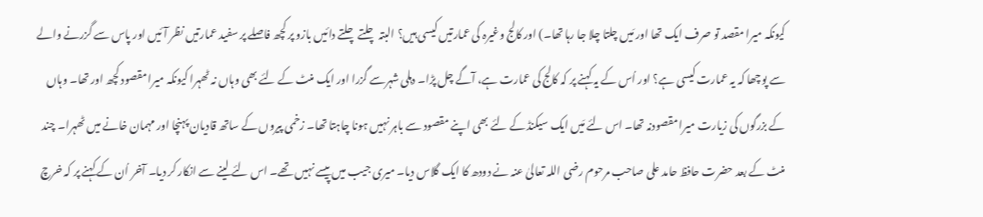کیونکہ میرا مقصد تو صرف ایک تھا اور مَیں چلتا چلا جا رہا تھا۔) اور کالج وغیرہ کی عمارتیں کیسی ہیں؟ البتہ چلتے چلتے دائیں بازو پر کچھ فاصلے پر سفید عمارتیں نظر آئیں اور پاس سے گزرنے والے سے پوچھا کہ یہ عمارت کیسی ہے؟ اور اُس کے یہ کہنے پر کہ کالج کی عمارت ہے، آگے چل پڑا۔ دہلی شہرسے گزرا اور ایک منٹ کے لئے بھی وہاں نہ ٹھہرا کیونکہ میرا مقصود کچھ اور تھا۔ وہاں کے بزرگوں کی زیارت میرا مقصودنہ تھا۔ اس لئے مَیں ایک سیکنڈ کے لئے بھی اپنے مقصود سے باہر نہیں ہونا چاہتا تھا۔ زخمی پیروں کے ساتھ قادیان پہنچا اور مہمان خانے میں ٹھہرا۔ چند منٹ کے بعد حضرت حافظ حامد علی صاحب مرحوم رضی اللہ تعالیٰ عنہ نے دودھ کا ایک گلاس دیا۔ میری جیب میں پیسے نہیں تھے۔ اس لئے لینے سے انکار کر دیا۔ آخر اُن کے کہنے پر کہ خرچ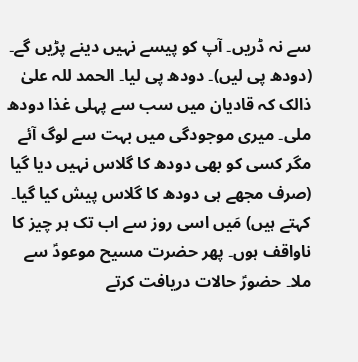سے نہ ڈریں۔ آپ کو پیسے نہیں دینے پڑیں گے۔ (دودھ پی لیں)۔ دودھ پی لیا۔ الحمد للہ علیٰ ذالک کہ قادیان میں سب سے پہلی غذا دودھ ملی۔ میری موجودگی میں بہت سے لوگ آئے مگر کسی کو بھی دودھ کا گلاس نہیں دیا گیا (صرف مجھے ہی دودھ کا گلاس پیش کیا گیا۔ کہتے ہیں) مَیں اسی روز سے اب تک ہر چیز کا ناواقف ہوں۔ پھر حضرت مسیح موعودؑ سے ملا۔ حضورؑ حالات دریافت کرتے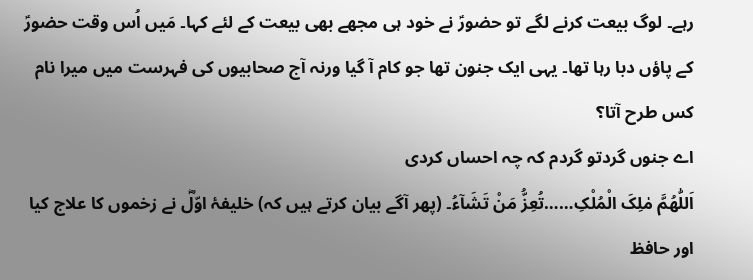رہے۔ لوگ بیعت کرنے لگے تو حضورؑ نے خود ہی مجھے بھی بیعت کے لئے کہا۔ مَیں اُس وقت حضورؑ کے پاؤں دبا رہا تھا۔ یہی ایک جنون تھا جو کام آ گیا ورنہ آج صحابیوں کی فہرست میں میرا نام کس طرح آتا؟
اے جنوں گردتو گردم کہ چہ احساں کردی
اَللّٰھُمَّ مٰلِکَ الْمُلْکِ……تُعِزُّ مَنْ تَشَآءُ۔ (پھر آگے بیان کرتے ہیں کہ) خلیفۂ اوّلؓ نے زخموں کا علاج کیا اور حافظ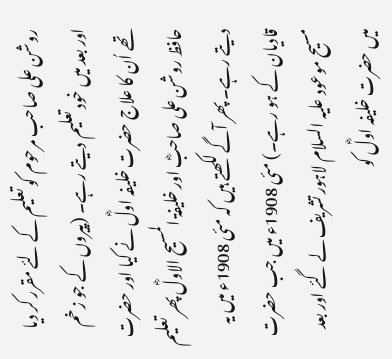روشن علی صاحب مرحوم کو تعلیم کے لئے مقرر کر دیا اور بعد میں خود تعلیم دیتے رہے۔ (پیروں کے جو زخم تھے اُن کا علاج حضرت خلیفہ اولؓ نے کیا اور حضرت حافظ روشن علی صاحبؓ اور خلیفۃ المسیح الاولؓ پھر تعلیم دیتے رہے۔ پھر آگے لکھتے ہیں کہ مئی 1908ء میں یہ قادیان کے ہو رہے۔) مئی 1908ء میں جب حضرت مسیح موعود علیہ السلام لاہور تشریف لے گئے اور بعد میں حضرت خلیفہ اولؓ کو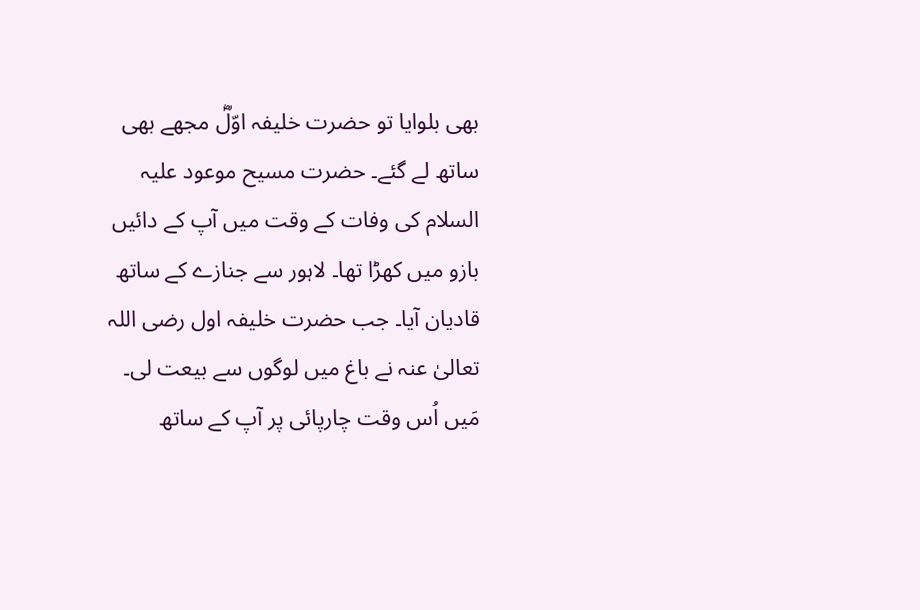بھی بلوایا تو حضرت خلیفہ اوّلؓ مجھے بھی ساتھ لے گئے۔ حضرت مسیح موعود علیہ السلام کی وفات کے وقت میں آپ کے دائیں بازو میں کھڑا تھا۔ لاہور سے جنازے کے ساتھ قادیان آیا۔ جب حضرت خلیفہ اول رضی اللہ تعالیٰ عنہ نے باغ میں لوگوں سے بیعت لی۔ مَیں اُس وقت چارپائی پر آپ کے ساتھ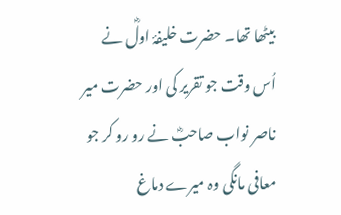بیٹھا تھا۔ حضرت خلیفۂ اولؓ نے اُس وقت جو تقریر کی اور حضرت میر ناصر نواب صاحبؓ نے رو رو کر جو معافی مانگی وہ میرے دماغ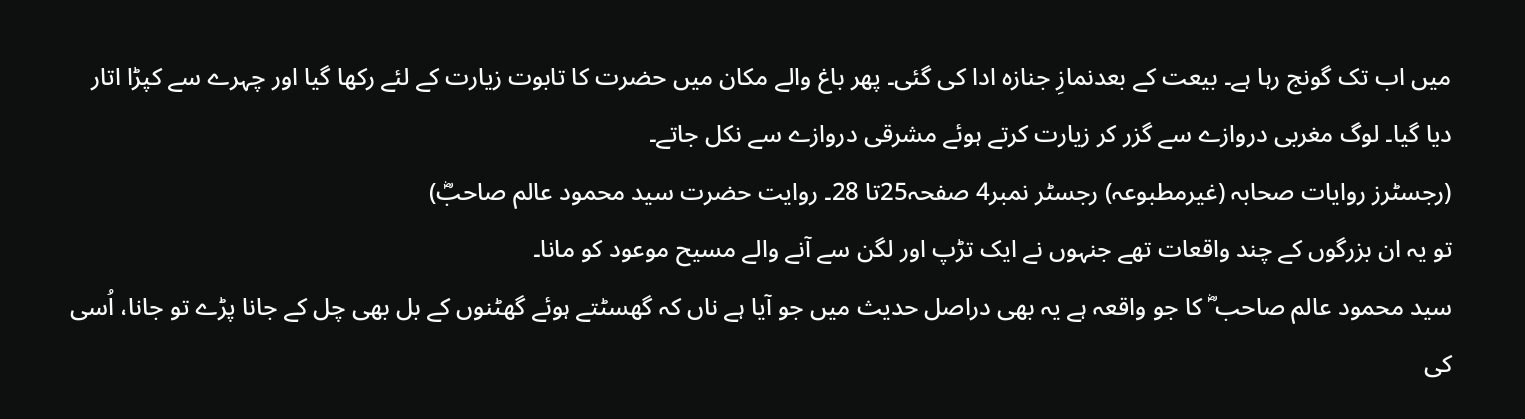میں اب تک گونج رہا ہے۔ بیعت کے بعدنمازِ جنازہ ادا کی گئی۔ پھر باغ والے مکان میں حضرت کا تابوت زیارت کے لئے رکھا گیا اور چہرے سے کپڑا اتار دیا گیا۔ لوگ مغربی دروازے سے گزر کر زیارت کرتے ہوئے مشرقی دروازے سے نکل جاتے۔
(رجسٹرز روایات صحابہ (غیرمطبوعہ) رجسٹر نمبر4 صفحہ25تا 28۔ روایت حضرت سید محمود عالم صاحبؓ)
تو یہ ان بزرگوں کے چند واقعات تھے جنہوں نے ایک تڑپ اور لگن سے آنے والے مسیح موعود کو مانا۔
سید محمود عالم صاحب ؓ کا جو واقعہ ہے یہ بھی دراصل حدیث میں جو آیا ہے ناں کہ گھسٹتے ہوئے گھٹنوں کے بل بھی چل کے جانا پڑے تو جانا، اُسی کی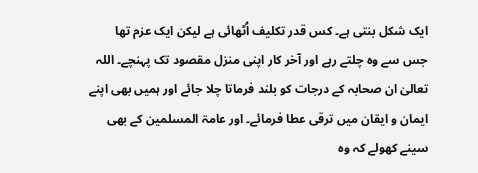ایک شکل بنتی ہے۔ کس قدر تکلیف اُٹھائی ہے لیکن ایک عزم تھا جس سے وہ چلتے رہے اور آخر کار اپنی منزل مقصود تک پہنچے۔ اللہ تعالیٰ ان صحابہ کے درجات کو بلند فرماتا چلا جائے اور ہمیں بھی اپنے ایمان و ایقان میں ترقی عطا فرمائے۔ اور عامۃ المسلمین کے بھی سینے کھولے کہ وہ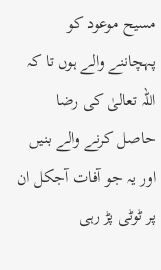مسیح موعود کو پہچاننے والے ہوں تا کہ اللہ تعالیٰ کی رضا حاصل کرنے والے بنیں اور یہ جو آفات آجکل ان پر ٹوٹی پڑ رہی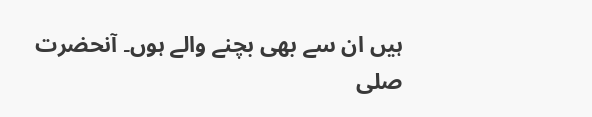ہیں ان سے بھی بچنے والے ہوں۔ آنحضرت صلی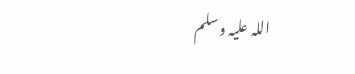اللہ علیہ وسلم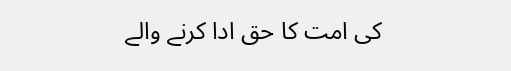کی امت کا حق ادا کرنے والے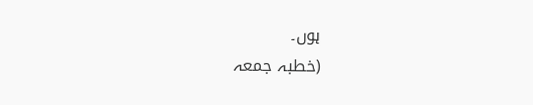ہوں۔
(خطبہ جمعہ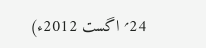24؍ اگست 2012ء)